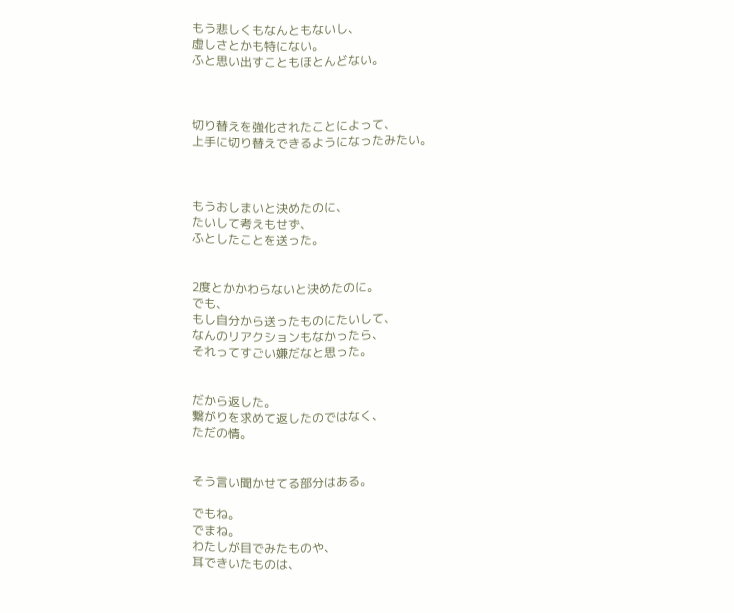もう悲しくもなんともないし、
虚しさとかも特にない。
ふと思い出すこともほとんどない。



切り替えを強化されたことによって、
上手に切り替えできるようになったみたい。



もうおしまいと決めたのに、
たいして考えもせず、
ふとしたことを送った。


2度とかかわらないと決めたのに。
でも、
もし自分から送ったものにたいして、
なんのリアクションもなかったら、
それってすごい嫌だなと思った。


だから返した。
繋がりを求めて返したのではなく、
ただの情。


そう言い聞かせてる部分はある。

でもね。
でまね。
わたしが目でみたものや、
耳できいたものは、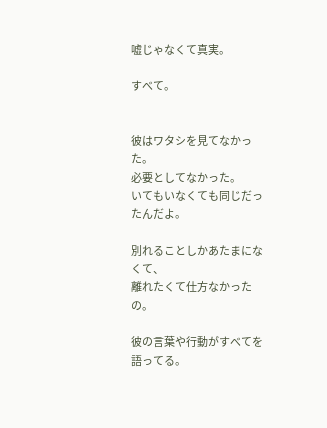嘘じゃなくて真実。

すべて。


彼はワタシを見てなかった。
必要としてなかった。
いてもいなくても同じだったんだよ。

別れることしかあたまになくて、
離れたくて仕方なかったの。

彼の言葉や行動がすべてを語ってる。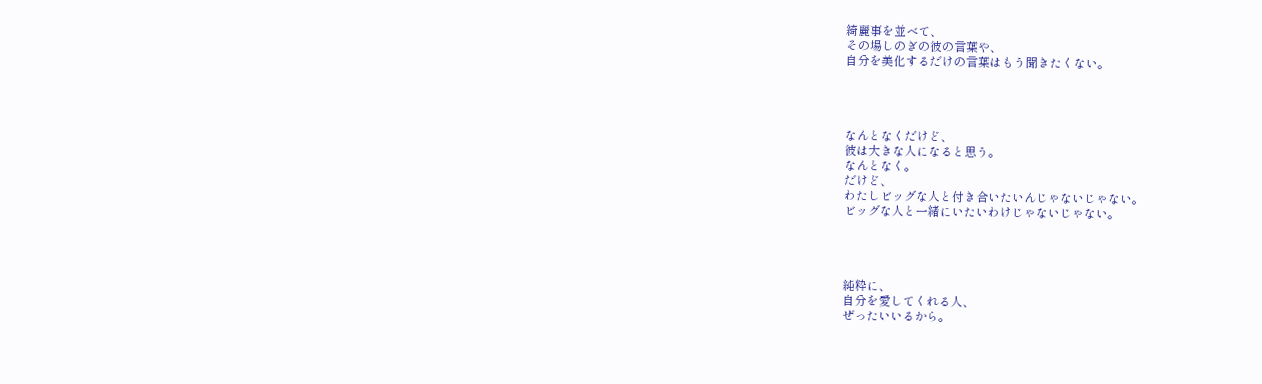綺麗事を並べて、
その場しのぎの彼の言葉や、
自分を美化するだけの言葉はもう聞きたくない。




なんとなくだけど、
彼は大きな人になると思う。
なんとなく。
だけど、
わたしビッグな人と付き合いたいんじゃないじゃない。
ビッグな人と一緒にいたいわけじゃないじゃない。




純粋に、
自分を愛してくれる人、
ぜったいいるから。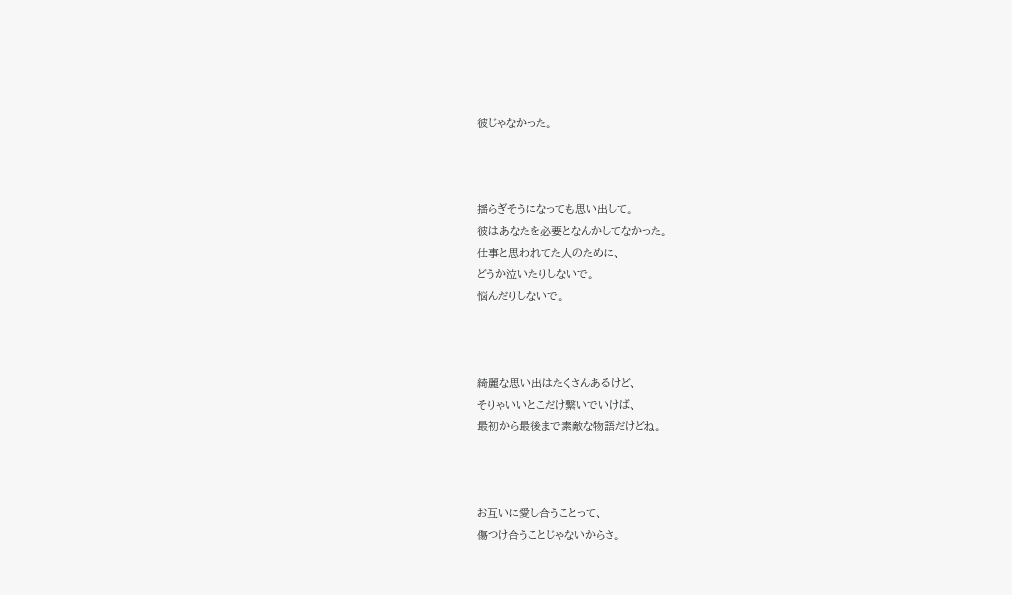彼じゃなかった。



揺らぎそうになっても思い出して。
彼はあなたを必要となんかしてなかった。
仕事と思われてた人のために、
どうか泣いたりしないで。
悩んだりしないで。



綺麗な思い出はたくさんあるけど、
そりゃいいとこだけ繋いでいけば、
最初から最後まで素敵な物語だけどね。



お互いに愛し合うことって、
傷つけ合うことじゃないからさ。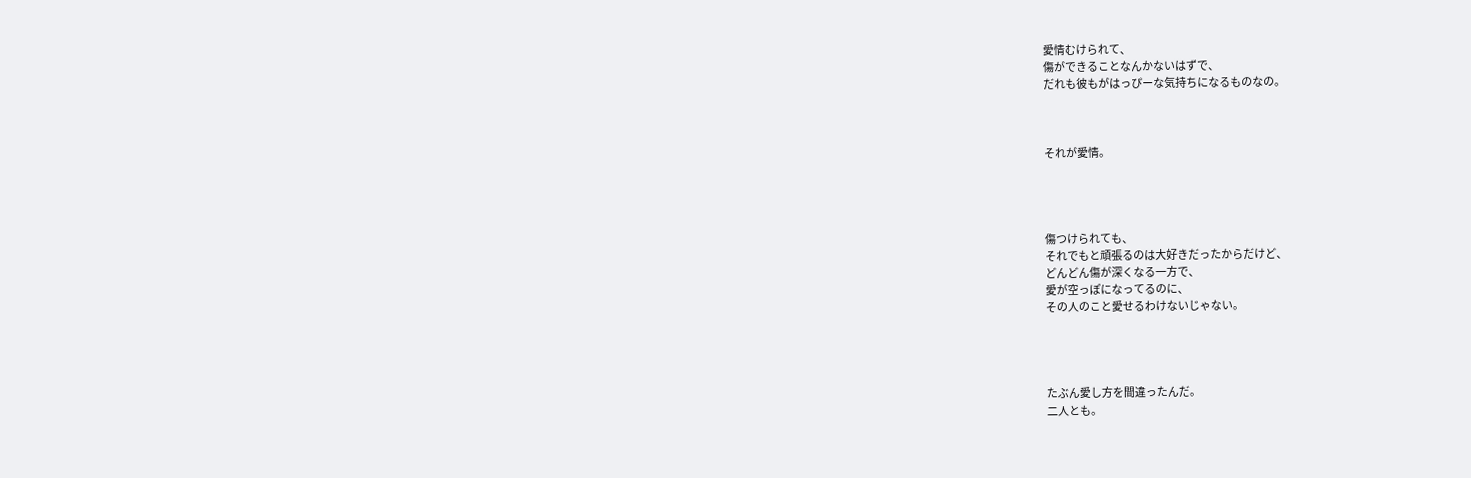愛情むけられて、
傷ができることなんかないはずで、
だれも彼もがはっぴーな気持ちになるものなの。



それが愛情。




傷つけられても、
それでもと頑張るのは大好きだったからだけど、
どんどん傷が深くなる一方で、
愛が空っぽになってるのに、
その人のこと愛せるわけないじゃない。




たぶん愛し方を間違ったんだ。
二人とも。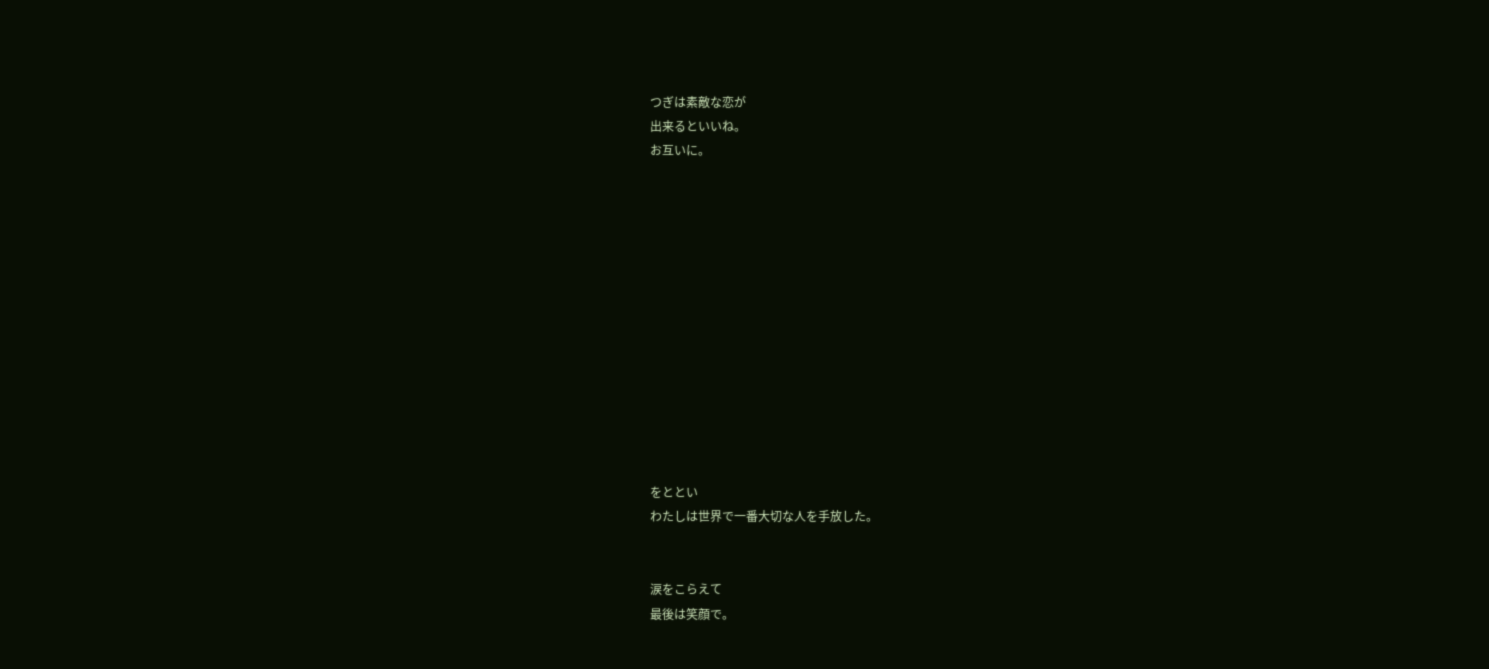つぎは素敵な恋が
出来るといいね。
お互いに。













をととい
わたしは世界で一番大切な人を手放した。


涙をこらえて
最後は笑顔で。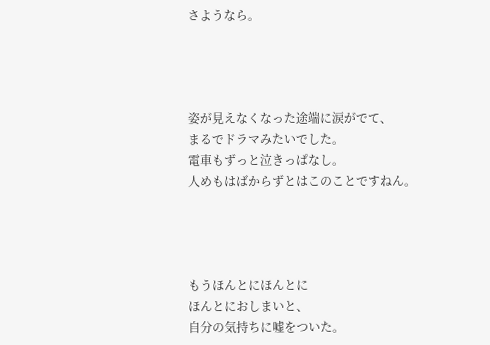さようなら。




姿が見えなくなった途端に涙がでて、
まるでドラマみたいでした。
電車もずっと泣きっぱなし。
人めもはばからずとはこのことですねん。




もうほんとにほんとに
ほんとにおしまいと、
自分の気持ちに嘘をついた。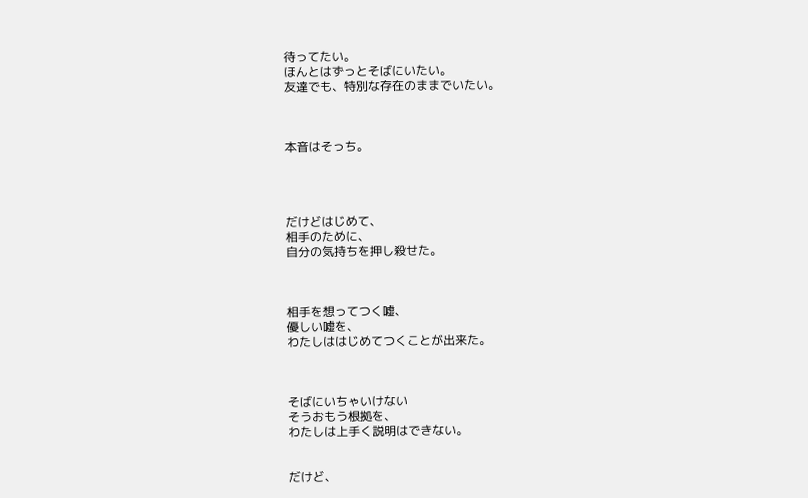待ってたい。
ほんとはずっとそばにいたい。
友達でも、特別な存在のままでいたい。



本音はそっち。




だけどはじめて、
相手のために、
自分の気持ちを押し殺せた。



相手を想ってつく嘘、
優しい嘘を、
わたしははじめてつくことが出来た。



そばにいちゃいけない
そうおもう根拠を、
わたしは上手く説明はできない。


だけど、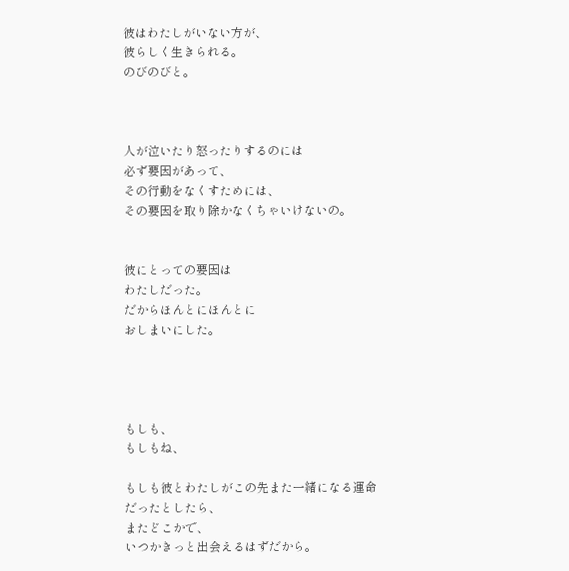彼はわたしがいない方が、
彼らしく生きられる。
のびのびと。



人が泣いたり怒ったりするのには
必ず要因があって、
その行動をなくすためには、
その要因を取り除かなくちゃいけないの。


彼にとっての要因は
わたしだった。
だからほんとにほんとに
おしまいにした。




もしも、
もしもね、

もしも彼とわたしがこの先また一緒になる運命だったとしたら、
またどこかで、
いつかきっと出会えるはずだから。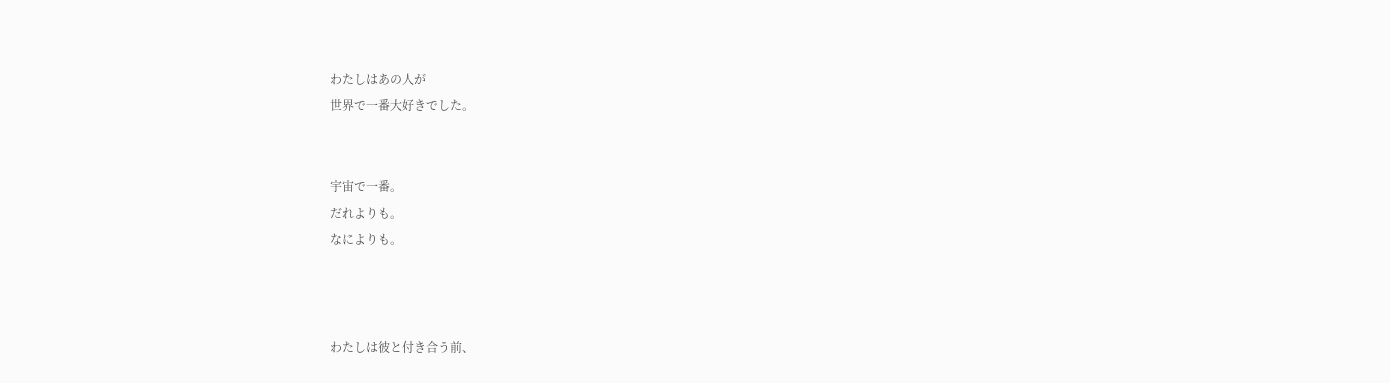わたしはあの人が
世界で一番大好きでした。


宇宙で一番。
だれよりも。
なによりも。



わたしは彼と付き合う前、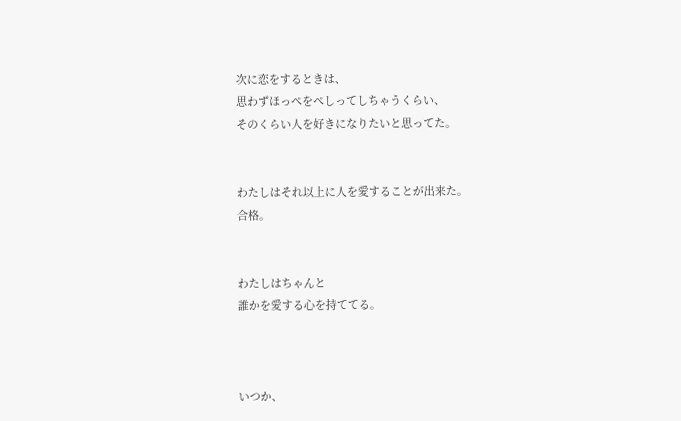次に恋をするときは、
思わずほっぺをぺしってしちゃうくらい、
そのくらい人を好きになりたいと思ってた。


わたしはそれ以上に人を愛することが出来た。
合格。


わたしはちゃんと
誰かを愛する心を持ててる。



いつか、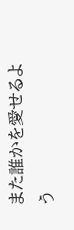また誰かを愛せるよう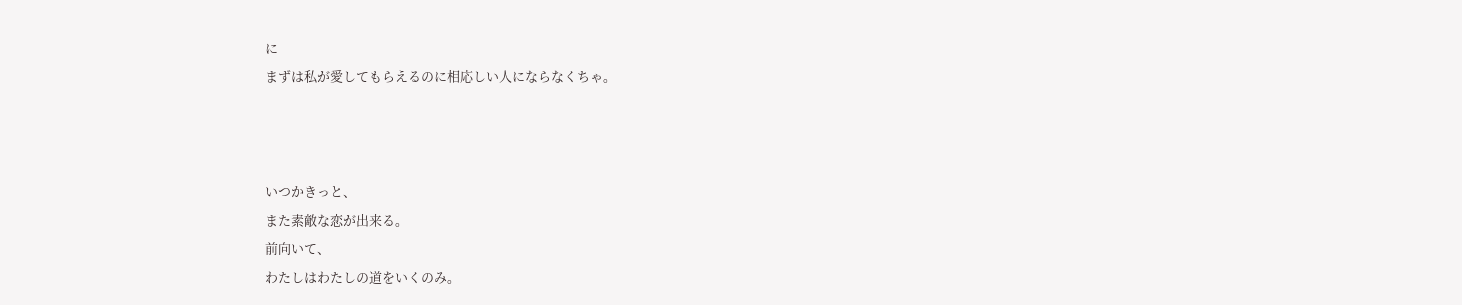に
まずは私が愛してもらえるのに相応しい人にならなくちゃ。



いつかきっと、
また素敵な恋が出来る。
前向いて、
わたしはわたしの道をいくのみ。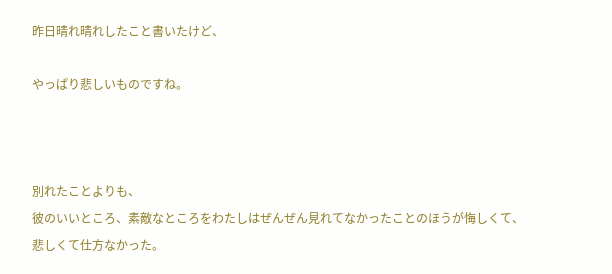昨日晴れ晴れしたこと書いたけど、

やっぱり悲しいものですね。



別れたことよりも、
彼のいいところ、素敵なところをわたしはぜんぜん見れてなかったことのほうが悔しくて、
悲しくて仕方なかった。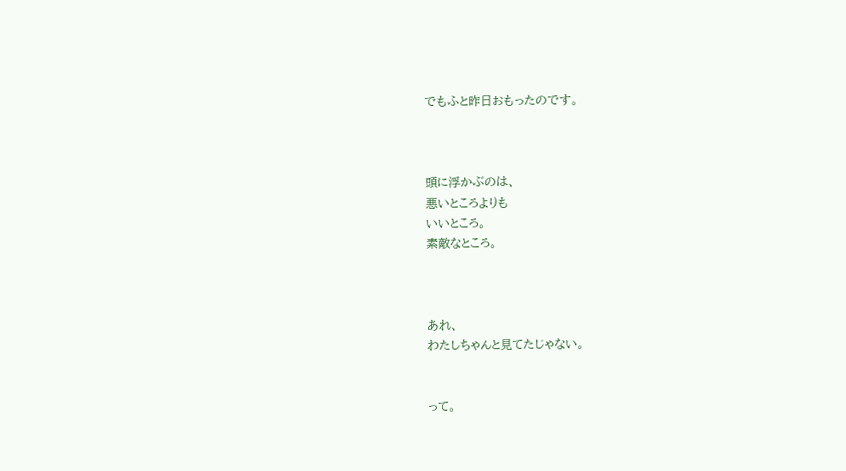でもふと昨日おもったのです。



頭に浮かぶのは、
悪いところよりも
いいところ。
素敵なところ。



あれ、
わたしちゃんと見てたじゃない。


って。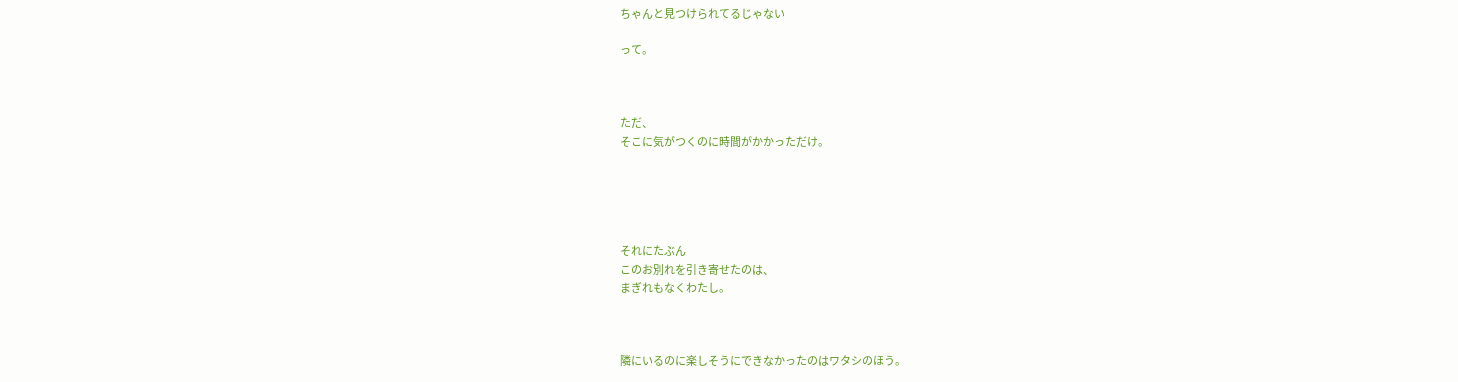ちゃんと見つけられてるじゃない

って。



ただ、
そこに気がつくのに時間がかかっただけ。





それにたぶん
このお別れを引き寄せたのは、
まぎれもなくわたし。



隣にいるのに楽しそうにできなかったのはワタシのほう。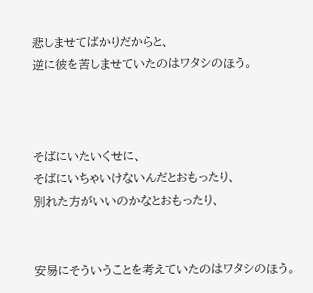悲しませてばかりだからと、
逆に彼を苦しませていたのはワタシのほう。



そばにいたいくせに、
そばにいちゃいけないんだとおもったり、
別れた方がいいのかなとおもったり、


安易にそういうことを考えていたのはワタシのほう。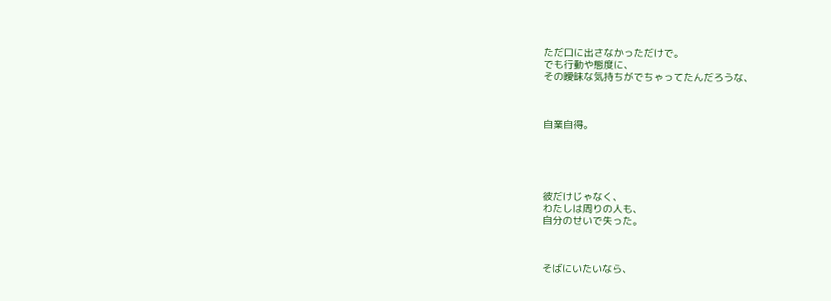ただ口に出さなかっただけで。
でも行動や態度に、
その曖昧な気持ちがでちゃってたんだろうな、



自業自得。





彼だけじゃなく、
わたしは周りの人も、
自分のせいで失った。



そばにいたいなら、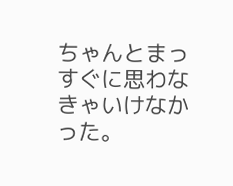ちゃんとまっすぐに思わなきゃいけなかった。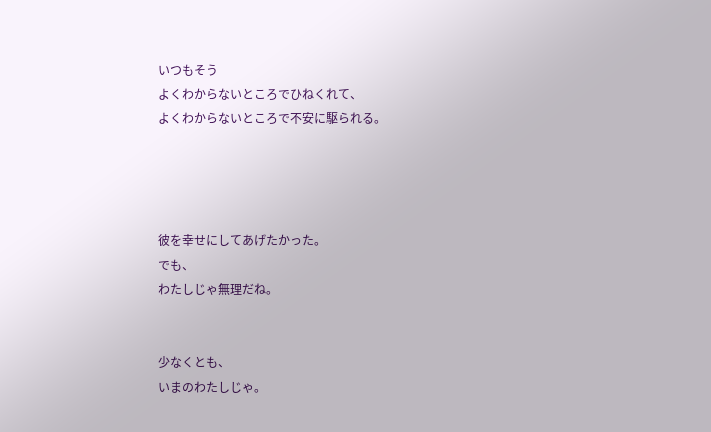いつもそう
よくわからないところでひねくれて、
よくわからないところで不安に駆られる。




彼を幸せにしてあげたかった。
でも、
わたしじゃ無理だね。


少なくとも、
いまのわたしじゃ。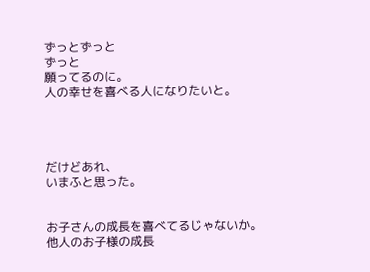ずっとずっと
ずっと
願ってるのに。
人の幸せを喜べる人になりたいと。




だけどあれ、
いまふと思った。


お子さんの成長を喜べてるじゃないか。
他人のお子様の成長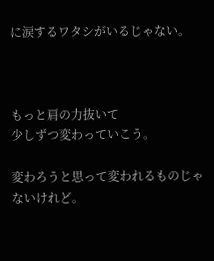に涙するワタシがいるじゃない。



もっと肩の力抜いて
少しずつ変わっていこう。

変わろうと思って変われるものじゃないけれど。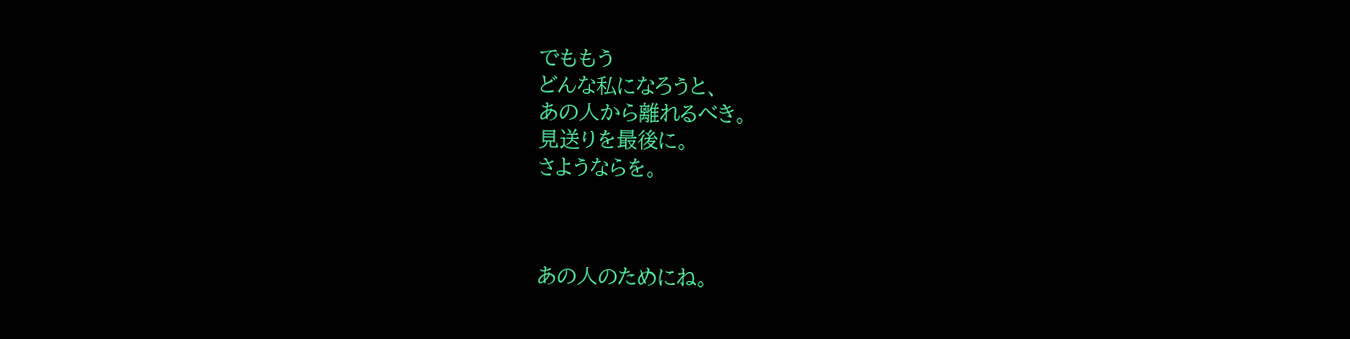でももう
どんな私になろうと、
あの人から離れるべき。
見送りを最後に。
さようならを。



あの人のためにね。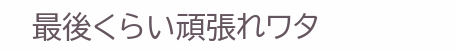最後くらい頑張れワタ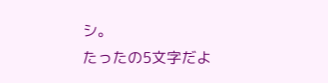シ。
たったの5文字だよ